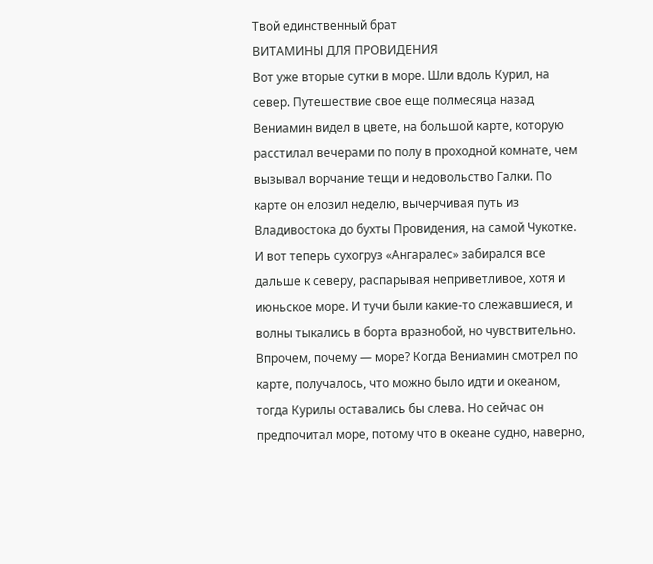Твой единственный брат
ВИТАМИНЫ ДЛЯ ПРОВИДЕНИЯ
Вот уже вторые сутки в море. Шли вдоль Курил, на север. Путешествие свое еще полмесяца назад Вениамин видел в цвете, на большой карте, которую расстилал вечерами по полу в проходной комнате, чем вызывал ворчание тещи и недовольство Галки. По карте он елозил неделю, вычерчивая путь из Владивостока до бухты Провидения, на самой Чукотке. И вот теперь сухогруз «Ангаралес» забирался все дальше к северу, распарывая неприветливое, хотя и июньское море. И тучи были какие-то слежавшиеся, и волны тыкались в борта вразнобой, но чувствительно.
Впрочем, почему — море? Когда Вениамин смотрел по карте, получалось, что можно было идти и океаном, тогда Курилы оставались бы слева. Но сейчас он предпочитал море, потому что в океане судно, наверно,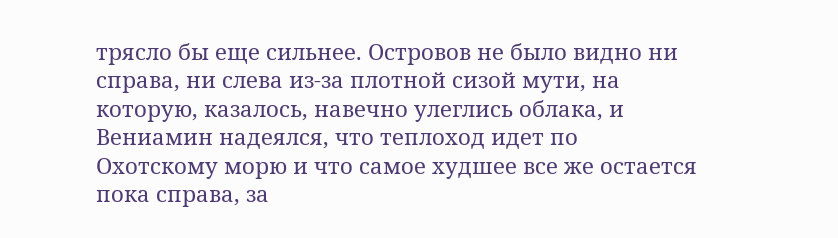трясло бы еще сильнее. Островов не было видно ни справа, ни слева из-за плотной сизой мути, на которую, казалось, навечно улеглись облака, и Вениамин надеялся, что теплоход идет по Охотскому морю и что самое худшее все же остается пока справа, за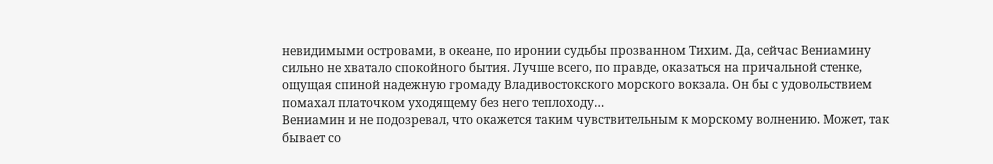невидимыми островами, в океане, по иронии судьбы прозванном Тихим. Да, сейчас Вениамину сильно не хватало спокойного бытия. Лучше всего, по правде, оказаться на причальной стенке, ощущая спиной надежную громаду Владивостокского морского вокзала. Он бы с удовольствием помахал платочком уходящему без него теплоходу…
Вениамин и не подозревал, что окажется таким чувствительным к морскому волнению. Может, так бывает со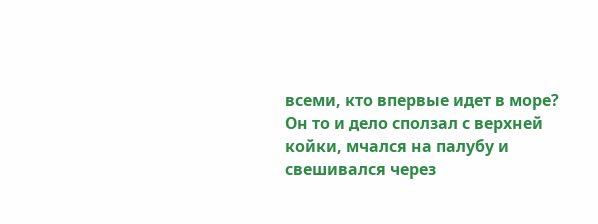всеми, кто впервые идет в море? Он то и дело сползал с верхней койки, мчался на палубу и свешивался через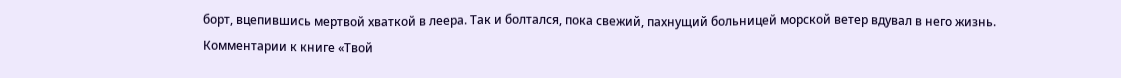борт, вцепившись мертвой хваткой в леера. Так и болтался, пока свежий, пахнущий больницей морской ветер вдувал в него жизнь.
Комментарии к книге «Твой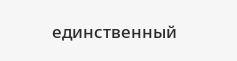единственный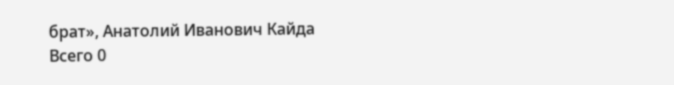брат», Анатолий Иванович Кайда
Всего 0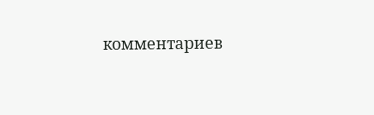комментариев